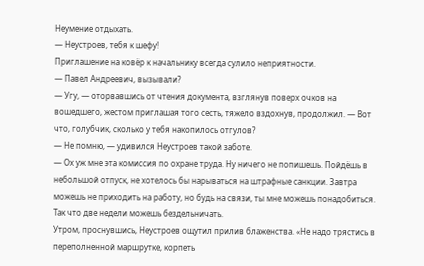Неумение отдыхать.
— Неустроев, тебя к шефу!
Приглашение на ковёр к начальнику всегда сулило неприятности.
— Павел Андреевич, вызывали?
— Угу, — оторвавшись от чтения документа, взглянув поверх очков на вошедшего, жестом приглашая того сесть, тяжело вздохнув, продолжил. — Вот что, голубчик, сколько у тебя накопилось отгулов?
— Не помню, — удивился Неустроев такой заботе.
— Ох уж мне эта комиссия по охране труда. Ну ничего не попишешь. Пойдёшь в небольшой отпуск, не хотелось бы нарываться на штрафные санкции. Завтра можешь не приходить на работу, но будь на связи, ты мне можешь понадобиться. Так что две недели можешь бездельничать.
Утром, проснувшись, Неустроев ощутил прилив блаженства. «Не надо трястись в переполненной маршрутке, корпеть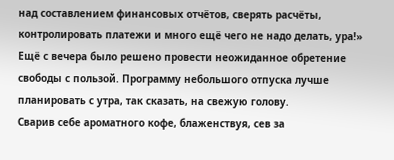над составлением финансовых отчётов, сверять расчёты, контролировать платежи и много ещё чего не надо делать, ура!»
Ещё с вечера было решено провести неожиданное обретение свободы с пользой. Программу небольшого отпуска лучше планировать с утра, так сказать, на свежую голову.
Сварив себе ароматного кофе, блаженствуя, сев за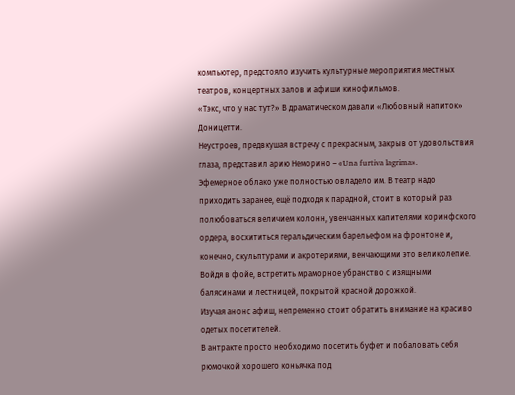компьютер, предстояло изучить культурные мероприятия местных театров, концертных залов и афиши кинофильмов.
«Тэкс, что у нас тут?» В драматическом давали «Любовный напиток» Доницетти.
Неустроев, предвкушая встречу с прекрасным, закрыв от удовольствия глаза, представил арию Неморино – «Una furtiva lagrima».
Эфемерное облако уже полностью овладело им. В театр надо приходить заранее, ещё подходя к парадной, стоит в который раз полюбоваться величием колонн, увенчанных капителями коринфского ордера, восхититься геральдическим барельефом на фронтоне и, конечно, скульптурами и акротериями, венчающими это великолепие.
Войдя в фойе, встретить мраморное убранство с изящными балясинами и лестницей, покрытой красной дорожкой.
Изучая анонс афиш, непременно стоит обратить внимание на красиво одетых посетителей.
В антракте просто необходимо посетить буфет и побаловать себя рюмочкой хорошего коньячка под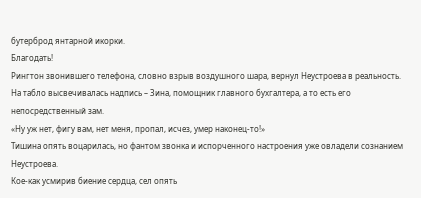бутерброд янтарной икорки.
Благодать!
Рингтон звонившего телефона, словно взрыв воздушного шара, вернул Неустроева в реальность.
На табло высвечивалась надпись – Зина, помощник главного бухгалтера, а то есть его непосредственный зам.
«Ну уж нет, фигу вам, нет меня, пропал, исчез, умер наконец-то!»
Тишина опять воцарилась, но фантом звонка и испорченного настроения уже овладели сознанием Неустроева.
Кое-как усмирив биение сердца, сел опять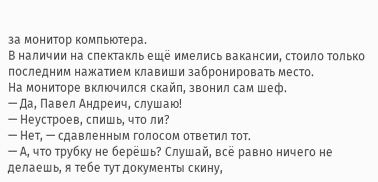за монитор компьютера.
В наличии на спектакль ещё имелись вакансии, стоило только последним нажатием клавиши забронировать место.
На мониторе включился скайп, звонил сам шеф.
— Да, Павел Андреич, слушаю!
— Неустроев, спишь, что ли?
— Нет, — сдавленным голосом ответил тот.
— А, что трубку не берёшь? Слушай, всё равно ничего не делаешь, я тебе тут документы скину,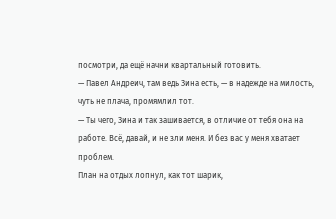посмотри, да ещё начни квартальный готовить.
— Павел Андреич, там ведь Зина есть, — в надежде на милость, чуть не плача, промямлил тот.
— Ты чего, Зина и так зашивается, в отличие от тебя она на работе. Всё, давай, и не зли меня. И без вас у меня хватает проблем.
План на отдых лопнул, как тот шарик,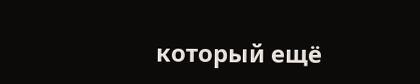который ещё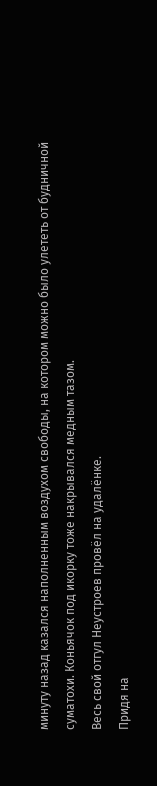минуту назад казался наполненным воздухом свободы, на котором можно было улететь от будничной суматохи. Коньячок под икорку тоже накрывался медным тазом.
Весь свой отгул Неустроев провёл на удалёнке.
Придя на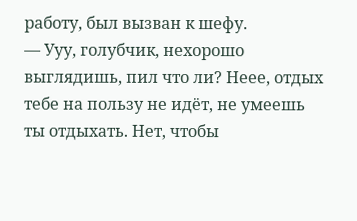работу, был вызван к шефу.
— Ууу, голубчик, нехорошо выглядишь, пил что ли? Неее, отдых тебе на пользу не идёт, не умеешь ты отдыхать. Нет, чтобы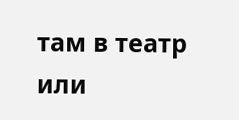там в театр или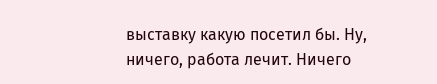выставку какую посетил бы. Ну, ничего, работа лечит. Ничего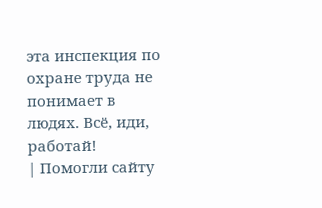эта инспекция по охране труда не понимает в людях. Всё, иди, работай!
| Помогли сайту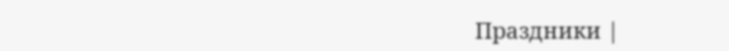Праздники |